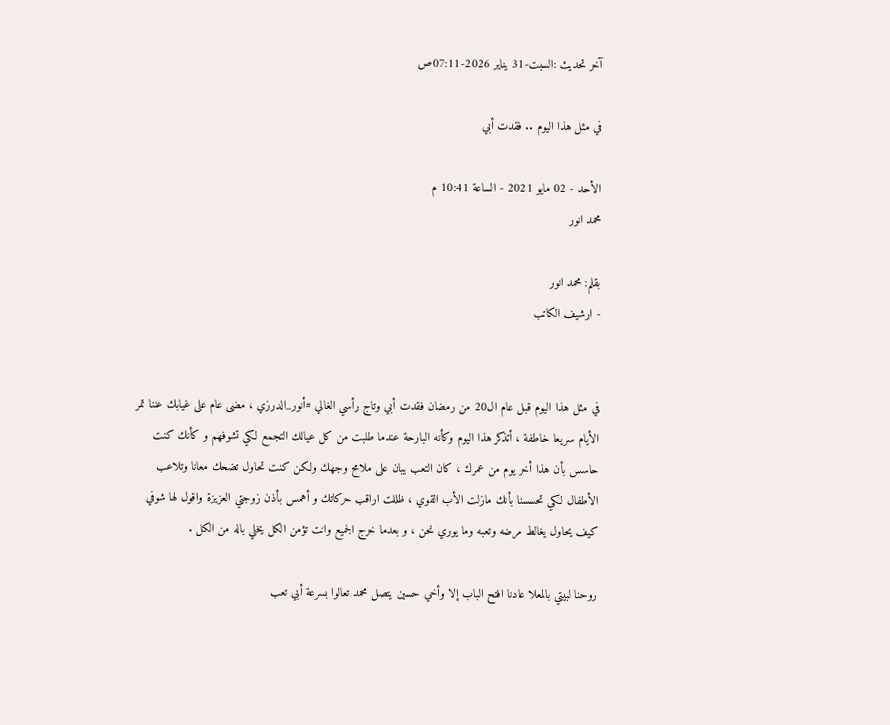آخر تحديث :السبت-31 يناير 2026-07:11ص

في مثل هذا اليوم .. فقدت أبي

الأحد - 02 مايو 2021 - الساعة 10:41 م
محمد انور

بقلم: محمد انور
- ارشيف الكاتب


في مثل هذا اليوم قبل عام ال20 من رمضان فقدت أبي وتاج رأسي الغالي #أنور_الدرزي ، مضى عام على غيابك عننا تمر الأيام سريعا خاطفة ، أتذكر هذا اليوم وكأنه البارحة عندما طلبت من كل عيالك التجمع لكي تشوفهم و كأنك كنت حاسس بأن هذا أخر يوم من عمرك ، كان التعب يبان على ملامح وجهك ولكن كنت تحاول تضحك معانا وتلاعب الأطفال لكي تحسسنا بأنك مازلت الأب القوي ، ظللت اراقب حركاتك و أهمس بأذن زوجتي العزيزة واقول لها شوفي كيف يحاول يغالط مرضه وتعبه وما يوري نحن ، و بعدما خرج الجميع وانت تؤمن الكل يخلي باله من الكل .

روحنا لبيتي بالمعلا عادنا افتح الباب إلا وأخي حسين يتصل محمد تعالوا بسرعة أبي تعب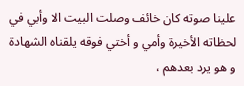علينا صوته كان خائف وصلت البيت الا وأبي في لحظاته الأخيرة وأمي و أختي فوقه يلقناه الشهادة و هو يرد بعدهم ،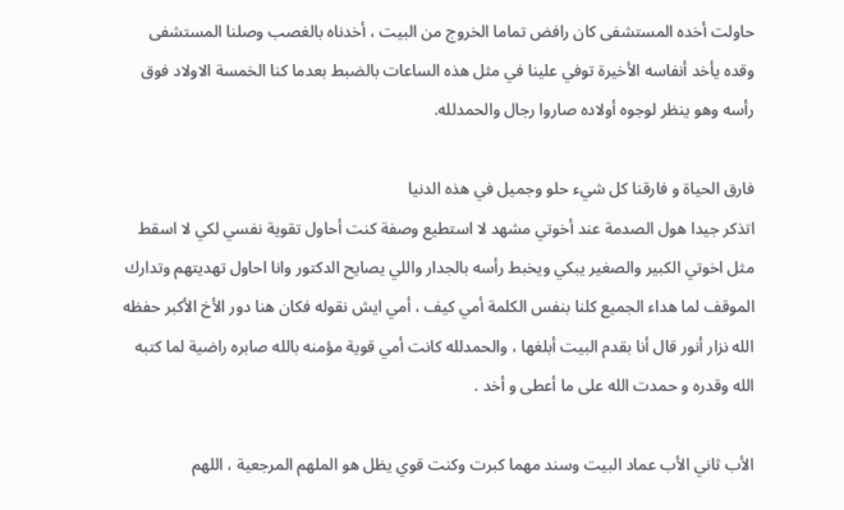حاولت أخده المستشفى كان رافض تماما الخروج من البيت ، أخدناه بالغصب وصلنا المستشفى وقده يأخد أنفاسه الأخيرة توفي علينا في مثل هذه الساعات بالضبط بعدما كنا الخمسة الاولاد فوق رأسه وهو ينظر لوجوه أولاده صاروا رجال والحمدلله.

فارق الحياة و فارقنا كل شيء حلو وجميل في هذه الدنيا
اتذكر جيدا هول الصدمة عند أخوتي مشهد لا استطيع وصفة كنت أحاول تقوية نفسي لكي لا اسقط مثل اخوتي الكبير والصغير يبكي ويخبط رأسه بالجدار واللي يصايح الدكتور وانا احاول تهديتهم وتدارك الموقف لما هداء الجميع كلنا بنفس الكلمة أمي كيف ، أمي ايش نقوله فكان هنا دور الأخ الأكبر حفظه الله نزار أنور قال أنا بقدم البيت أبلغها ، والحمدلله كانت أمي قوية مؤمنه بالله صابره راضية لما كتبه الله وقدره و حمدت الله على ما أعطى و أخد .

الأب ثاني الأب عماد البيت وسند مهما كبرت وكنت قوي يظل هو الملهم المرجعية ، اللهم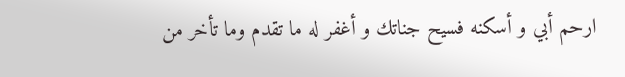ارحم أبي و أسكنه فسيح جناتك و أغفر له ما تقدم وما تأخر من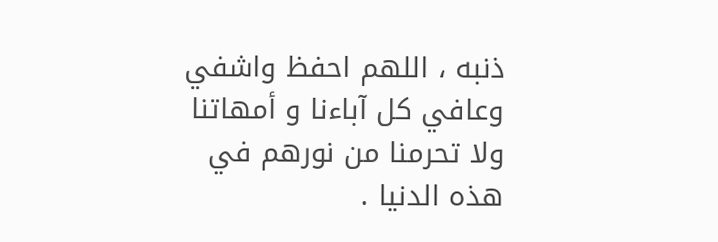ذنبه ، اللهم احفظ واشفي وعافي كل آباءنا و أمهاتنا ولا تحرمنا من نورهم في هذه الدنيا .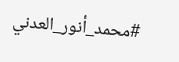#محمد_أنور_العدني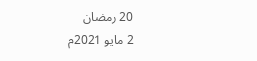20 رمضان
2 مايو 2021م